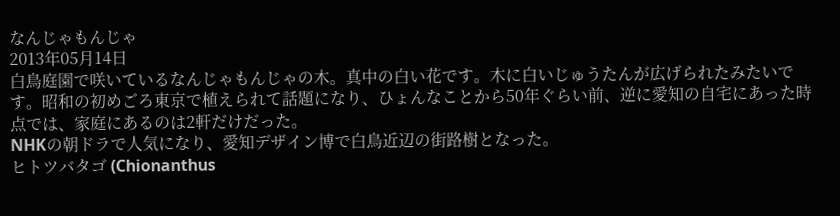なんじゃもんじゃ
2013年05月14日
白鳥庭園で咲いているなんじゃもんじゃの木。真中の白い花です。木に白いじゅうたんが広げられたみたいです。昭和の初めごろ東京で植えられて話題になり、ひょんなことから50年ぐらい前、逆に愛知の自宅にあった時点では、家庭にあるのは2軒だけだった。
NHKの朝ドラで人気になり、愛知デザイン博で白鳥近辺の街路樹となった。
ヒトツバタゴ (Chionanthus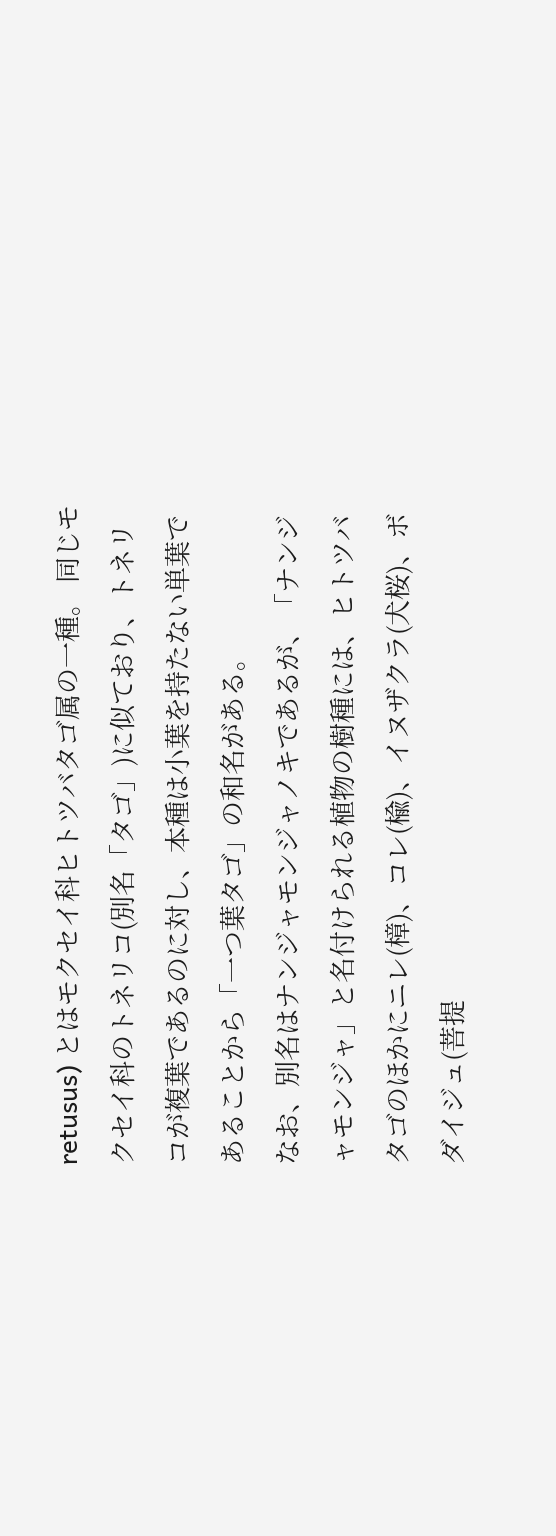retusus) とはモクセイ科ヒトツバタゴ属の一種。 同じモクセイ科のトネリコ(別名「タゴ」)に似ており、トネリコが複葉であるのに対し、本種は小葉を持たない単葉であることから「一つ葉タゴ」の和名がある。
なお、別名はナンジャモンジャノキであるが、「ナンジャモンジャ」と名付けられる植物の樹種には、ヒトツバタゴのほかにニレ(樟)、コレ(楡)、イヌザクラ(犬桜)、ボダイジュ(菩提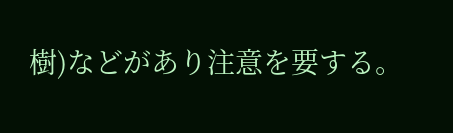樹)などがあり注意を要する。